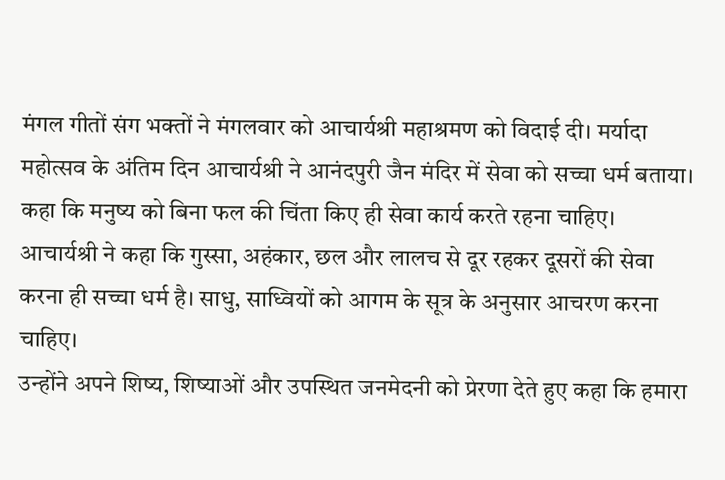मंगल गीतों संग भक्तों ने मंगलवार को आचार्यश्री महाश्रमण को विदाई दी। मर्यादा महोत्सव के अंतिम दिन आचार्यश्री ने आनंदपुरी जैन मंदिर में सेवा को सच्चा धर्म बताया। कहा कि मनुष्य को बिना फल की चिंता किए ही सेवा कार्य करते रहना चाहिए।
आचार्यश्री ने कहा कि गुस्सा, अहंकार, छल और लालच से दूर रहकर दूसरों की सेवा करना ही सच्चा धर्म है। साधु, साध्वियों को आगम के सूत्र के अनुसार आचरण करना चाहिए।
उन्होंने अपने शिष्य, शिष्याओं और उपस्थित जनमेदनी को प्रेरणा देते हुए कहा कि हमारा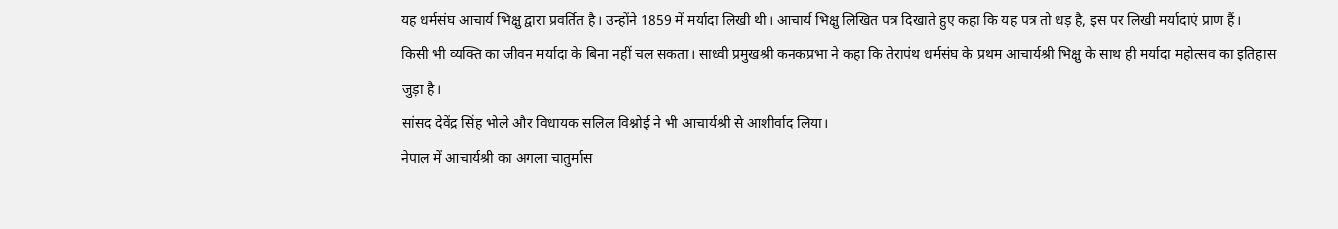यह धर्मसंघ आचार्य भिक्षु द्वारा प्रवर्तित है। उन्होंने 1859 में मर्यादा लिखी थी। आचार्य भिक्षु लिखित पत्र दिखाते हुए कहा कि यह पत्र तो धड़ है, इस पर लिखी मर्यादाएं प्राण हैं।
किसी भी व्यक्ति का जीवन मर्यादा के बिना नहीं चल सकता। साध्वी प्रमुखश्री कनकप्रभा ने कहा कि तेरापंथ धर्मसंघ के प्रथम आचार्यश्री भिक्षु के साथ ही मर्यादा महोत्सव का इतिहास जुड़ा है।
सांसद देवेंद्र सिंह भोले और विधायक सलिल विश्नोई ने भी आचार्यश्री से आशीर्वाद लिया।
नेपाल में आचार्यश्री का अगला चातुर्मास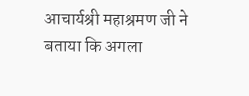आचार्यश्री महाश्रमण जी ने बताया कि अगला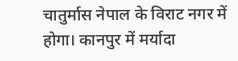चातुर्मास नेपाल के विराट नगर में होगा। कानपुर में मर्यादा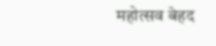महोत्सव बेहद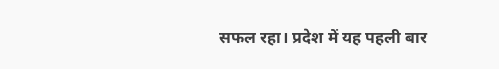सफल रहा। प्रदेश में यह पहली बार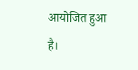आयोजित हुआ है।